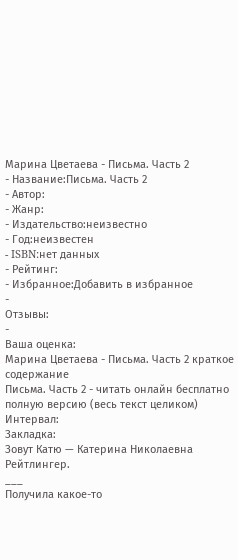Марина Цветаева - Письма. Часть 2
- Название:Письма. Часть 2
- Автор:
- Жанр:
- Издательство:неизвестно
- Год:неизвестен
- ISBN:нет данных
- Рейтинг:
- Избранное:Добавить в избранное
-
Отзывы:
-
Ваша оценка:
Марина Цветаева - Письма. Часть 2 краткое содержание
Письма. Часть 2 - читать онлайн бесплатно полную версию (весь текст целиком)
Интервал:
Закладка:
Зовут Катю — Катерина Николаевна Рейтлингер.
___
Получила какое-то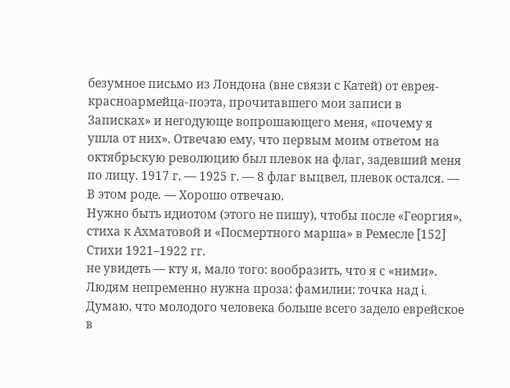безумное письмо из Лондона (вне связи с Катей) от еврея-красноармейца-поэта, прочитавшего мои записи в Записках» и негодующе вопрошающего меня, «почему я ушла от них». Отвечаю ему, что первым моим ответом на октябрьскую революцию был плевок на флаг, задевший меня по лицу. 1917 г. — 1925 г. — 8 флаг выцвел, плевок остался. — В этом роде. — Хорошо отвечаю.
Нужно быть идиотом (этого не пишу), чтобы после «Георгия», стиха к Ахматовой и «Посмертного марша» в Ремесле [152] Стихи 1921–1922 гг.
не увидеть — кту я, мало того: вообразить, что я с «ними». Людям непременно нужна проза: фамилии: точка над i. Думаю, что молодого человека больше всего задело еврейское в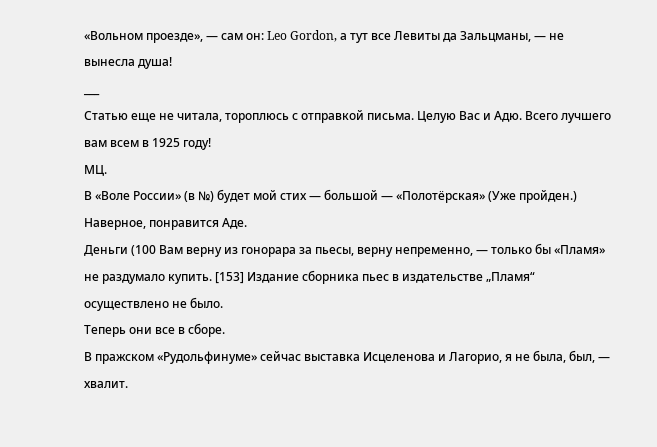«Вольном проезде», — сам он: Leo Gordon, а тут все Левиты да Зальцманы, — не вынесла душа!
___
Статью еще не читала, тороплюсь с отправкой письма. Целую Вас и Адю. Всего лучшего вам всем в 1925 году!
МЦ.
В «Воле России» (в №) будет мой стих — большой — «Полотёрская» (Уже пройден.) Наверное, понравится Аде.
Деньги (100 Вам верну из гонорара за пьесы, верну непременно, — только бы «Пламя» не раздумало купить. [153] Издание сборника пьес в издательстве „Пламя“ осуществлено не было.
Теперь они все в сборе.
В пражском «Рудольфинуме» сейчас выставка Исцеленова и Лагорио, я не была, был, — хвалит.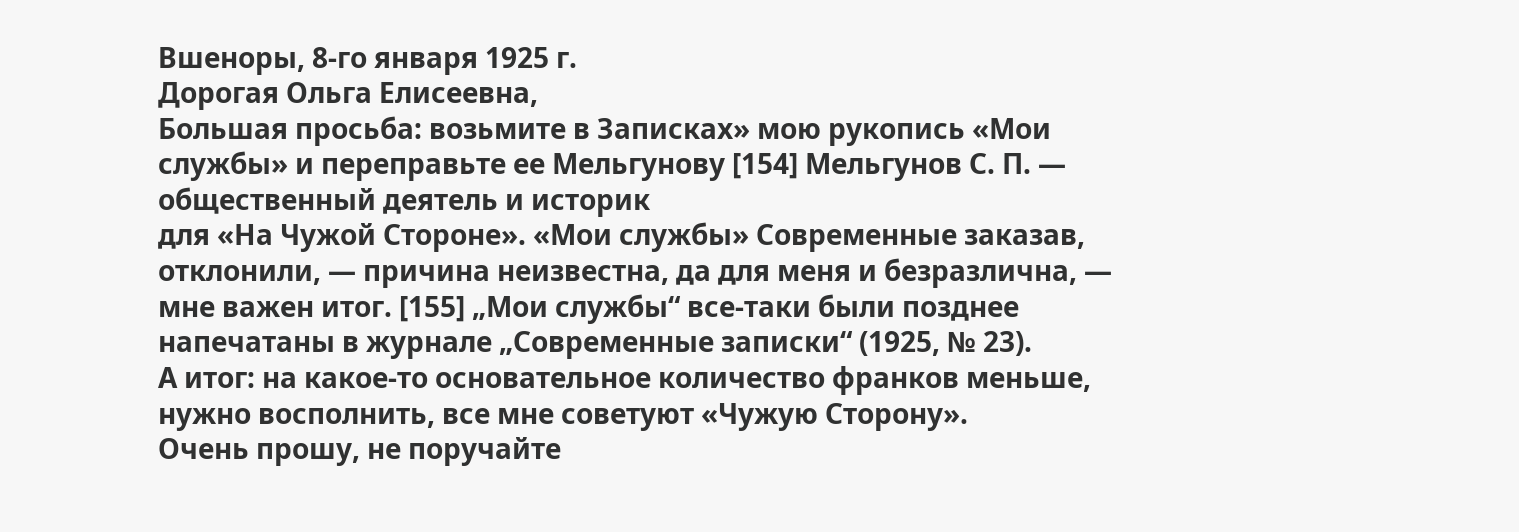Вшеноры, 8-го января 1925 г.
Дорогая Ольга Елисеевна,
Большая просьба: возьмите в Записках» мою рукопись «Мои службы» и переправьте ее Мельгунову [154] Мельгунов С. П. — общественный деятель и историк
для «На Чужой Стороне». «Мои службы» Современные заказав, отклонили, — причина неизвестна, да для меня и безразлична, — мне важен итог. [155] „Мои службы“ все-таки были позднее напечатаны в журнале „Современные записки“ (1925, № 23).
А итог: на какое-то основательное количество франков меньше, нужно восполнить, все мне советуют «Чужую Сторону».
Очень прошу, не поручайте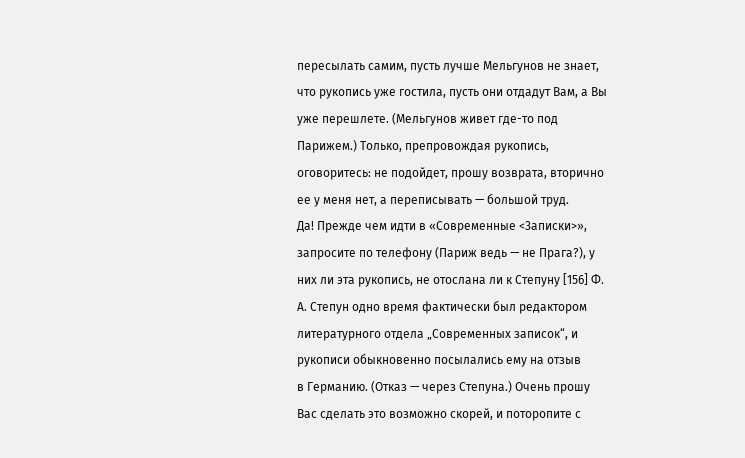пересылать самим, пусть лучше Мельгунов не знает, что рукопись уже гостила, пусть они отдадут Вам, а Вы уже перешлете. (Мельгунов живет где-то под Парижем.) Только, препровождая рукопись, оговоритесь: не подойдет, прошу возврата, вторично ее у меня нет, а переписывать — большой труд.
Да! Прежде чем идти в «Современные <3аписки>», запросите по телефону (Париж ведь — не Прага?), у них ли эта рукопись, не отослана ли к Степуну [156] Ф. А. Степун одно время фактически был редактором литературного отдела „Современных записок“, и рукописи обыкновенно посылались ему на отзыв
в Германию. (Отказ — через Степуна.) Очень прошу Вас сделать это возможно скорей, и поторопите с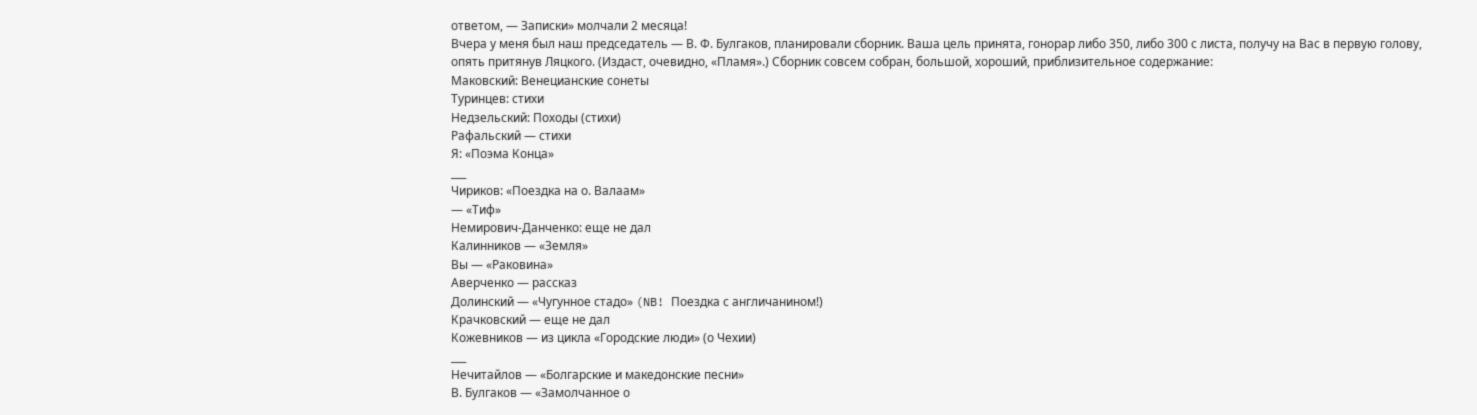ответом, — Записки» молчали 2 месяца!
Вчера у меня был наш председатель — В. Ф. Булгаков, планировали сборник. Ваша цель принята, гонорар либо 350, либо 300 с листа, получу на Вас в первую голову, опять притянув Ляцкого. (Издаст, очевидно, «Пламя».) Сборник совсем собран, большой, хороший, приблизительное содержание:
Маковский: Венецианские сонеты
Туринцев: стихи
Недзельский: Походы (стихи)
Рафальский — стихи
Я: «Поэма Конца»
___
Чириков: «Поездка на о. Валаам»
— «Тиф»
Немирович-Данченко: еще не дал
Калинников — «Земля»
Вы — «Раковина»
Аверченко — рассказ
Долинский — «Чугунное стадо» (NB! Поездка с англичанином!)
Крачковский — еще не дал
Кожевников — из цикла «Городские люди» (о Чехии)
___
Нечитайлов — «Болгарские и македонские песни»
В. Булгаков — «Замолчанное о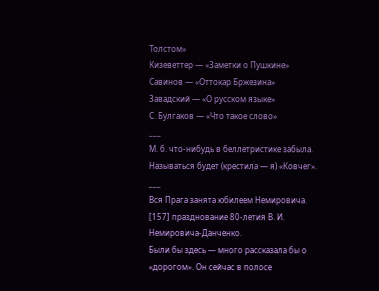Толстом»
Кизеветтер — «Заметки о Пушкине»
Савинов — «Оттокар Бржезина»
Завадский — «О русском языке»
С. Булгаков — «Что такое слово»
___
М. б. что-нибудь в беллетристике забыла. Называться будет (крестила — я) «Ковчег».
___
Вся Прага занята юбилеем Немировича. [157] празднование 80-летия В. И. Немировича-Данченко.
Были бы здесь — много рассказала бы о «дорогом». Он сейчас в полосе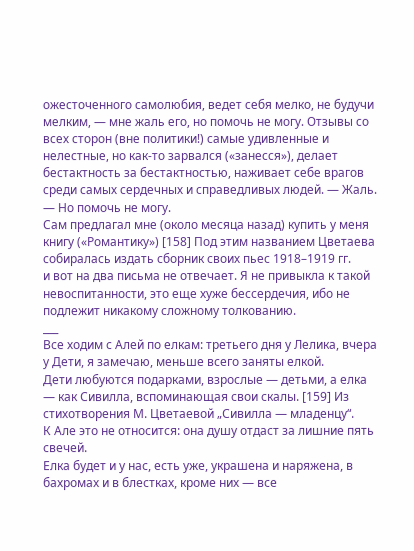ожесточенного самолюбия, ведет себя мелко, не будучи мелким, — мне жаль его, но помочь не могу. Отзывы со всех сторон (вне политики!) самые удивленные и нелестные, но как-то зарвался («занесся»), делает бестактность за бестактностью, наживает себе врагов среди самых сердечных и справедливых людей. — Жаль. — Но помочь не могу.
Сам предлагал мне (около месяца назад) купить у меня книгу («Романтику») [158] Под этим названием Цветаева собиралась издать сборник своих пьес 1918–1919 гг.
и вот на два письма не отвечает. Я не привыкла к такой невоспитанности, это еще хуже бессердечия, ибо не подлежит никакому сложному толкованию.
___
Все ходим с Алей по елкам: третьего дня у Лелика, вчера у Дети, я замечаю, меньше всего заняты елкой.
Дети любуются подарками, взрослые — детьми, а елка — как Сивилла, вспоминающая свои скалы. [159] Из стихотворения М. Цветаевой „Сивилла — младенцу“.
К Але это не относится: она душу отдаст за лишние пять свечей.
Елка будет и у нас, есть уже, украшена и наряжена, в бахромах и в блестках, кроме них — все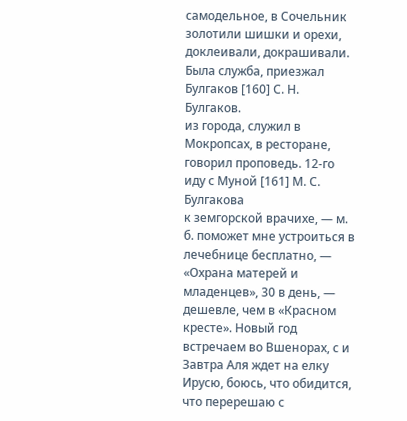самодельное, в Сочельник золотили шишки и орехи, доклеивали, докрашивали. Была служба, приезжал Булгаков [160] С. Н. Булгаков.
из города, служил в Мокропсах, в ресторане, говорил проповедь. 12-го иду с Муной [161] М. С. Булгакова
к земгорской врачихе, — м. б. поможет мне устроиться в лечебнице бесплатно, — «Охрана матерей и младенцев», 30 в день, — дешевле, чем в «Красном кресте». Новый год встречаем во Вшенорах, с и Завтра Аля ждет на елку Ирусю, боюсь, что обидится, что перерешаю с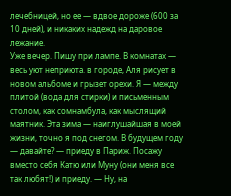лечебницей, но ее — вдвое дороже (600 за 10 дней), и никаких надежд на даровое лежание.
Уже вечер. Пишу при лампе. В комнатах — весь уют неприюта. в городе, Аля рисует в новом альбоме и грызет орехи. Я — между плитой (вода для стирки) и письменным столом, как сомнамбула, как мыслящий маятник. Эта зима — наиглушайшая в моей жизни, точно я под снегом. В будущем году — давайте? — приеду в Париж. Посажу вместо себя Катю или Муну (они меня все так любят!) и приеду. — Ну, на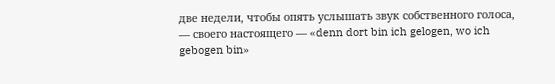две недели, чтобы опять услышать звук собственного голоса, — своего настоящего — «denn dort bin ich gelogen, wo ich gebogen bin»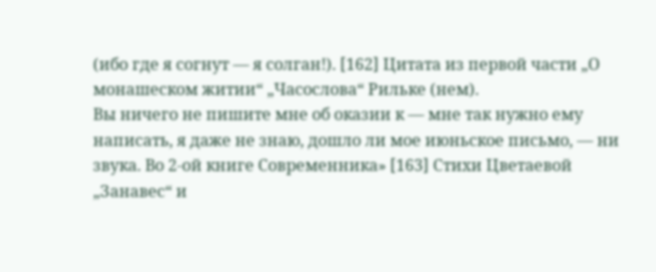(ибо где я согнут — я солган!). [162] Цитата из первой части „О монашеском житии“ „Часослова“ Рильке (нем).
Вы ничего не пишите мне об оказии к — мне так нужно ему написать, я даже не знаю, дошло ли мое июньское письмо, — ни звука. Во 2-ой книге Современника» [163] Стихи Цветаевой „Занавес“ и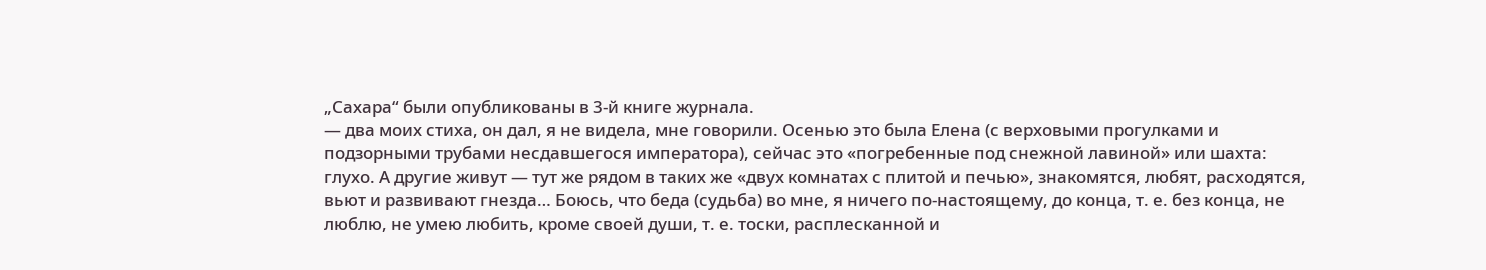„Сахара“ были опубликованы в 3-й книге журнала.
— два моих стиха, он дал, я не видела, мне говорили. Осенью это была Елена (с верховыми прогулками и подзорными трубами несдавшегося императора), сейчас это «погребенные под снежной лавиной» или шахта: глухо. А другие живут — тут же рядом в таких же «двух комнатах с плитой и печью», знакомятся, любят, расходятся, вьют и развивают гнезда… Боюсь, что беда (судьба) во мне, я ничего по-настоящему, до конца, т. е. без конца, не люблю, не умею любить, кроме своей души, т. е. тоски, расплесканной и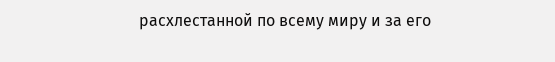расхлестанной по всему миру и за его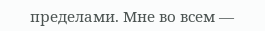пределами. Мне во всем —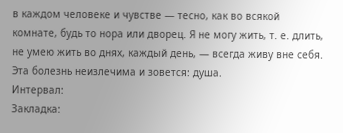в каждом человеке и чувстве — тесно, как во всякой комнате, будь то нора или дворец. Я не могу жить, т. е. длить, не умею жить во днях, каждый день, — всегда живу вне себя. Эта болезнь неизлечима и зовется: душа.
Интервал:
Закладка: